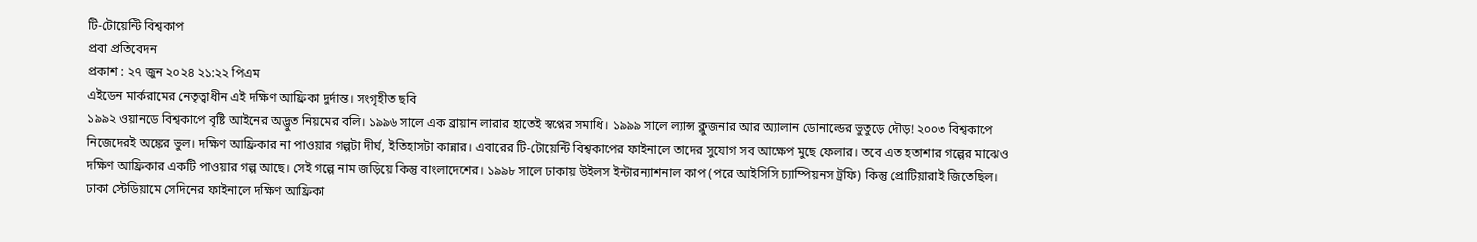টি-টোয়েন্টি বিশ্বকাপ
প্রবা প্রতিবেদন
প্রকাশ : ২৭ জুন ২০২৪ ২১:২২ পিএম
এইডেন মার্করামের নেতৃত্বাধীন এই দক্ষিণ আফ্রিকা দুর্দান্ত। সংগৃহীত ছবি
১৯৯২ ওয়ানডে বিশ্বকাপে বৃষ্টি আইনের অদ্ভুত নিয়মের বলি। ১৯৯৬ সালে এক ব্রায়ান লারার হাতেই স্বপ্নের সমাধি। ১৯৯৯ সালে ল্যান্স ক্লুজনার আর অ্যালান ডোনাল্ডের ভুতুড়ে দৌড়! ২০০৩ বিশ্বকাপে নিজেদেরই অঙ্কের ভুল। দক্ষিণ আফ্রিকার না পাওয়ার গল্পটা দীর্ঘ, ইতিহাসটা কান্নার। এবারের টি-টোয়েন্টি বিশ্বকাপের ফাইনালে তাদের সুযোগ সব আক্ষেপ মুছে ফেলার। তবে এত হতাশার গল্পের মাঝেও দক্ষিণ আফ্রিকার একটি পাওয়ার গল্প আছে। সেই গল্পে নাম জড়িয়ে কিন্তু বাংলাদেশের। ১৯৯৮ সালে ঢাকায় উইলস ইন্টারন্যাশনাল কাপ (পরে আইসিসি চ্যাম্পিয়নস ট্রফি) কিন্তু প্রোটিয়ারাই জিতেছিল। ঢাকা স্টেডিয়ামে সেদিনের ফাইনালে দক্ষিণ আফ্রিকা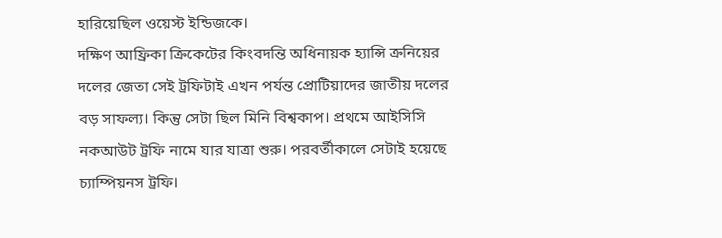হারিয়েছিল ওয়েস্ট ইন্ডিজকে।
দক্ষিণ আফ্রিকা ক্রিকেটের কিংবদন্তি অধিনায়ক হ্যান্সি ক্রনিয়ের দলের জেতা সেই ট্রফিটাই এখন পর্যন্ত প্রোটিয়াদের জাতীয় দলের বড় সাফল্য। কিন্তু সেটা ছিল মিনি বিশ্বকাপ। প্রথমে আইসিসি নকআউট ট্রফি নামে যার যাত্রা শুরু। পরবর্তীকালে সেটাই হয়েছে চ্যাম্পিয়নস ট্রফি।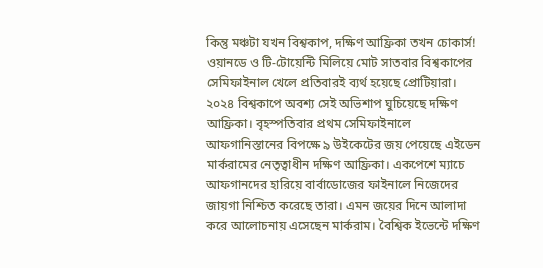কিন্তু মঞ্চটা যখন বিশ্বকাপ, দক্ষিণ আফ্রিকা তখন চোকার্স! ওয়ানডে ও টি-টোয়েন্টি মিলিয়ে মোট সাতবার বিশ্বকাপের সেমিফাইনাল খেলে প্রতিবারই ব্যর্থ হয়েছে প্রোটিয়ারা।
২০২৪ বিশ্বকাপে অবশ্য সেই অভিশাপ ঘুচিয়েছে দক্ষিণ আফ্রিকা। বৃহস্পতিবার প্রথম সেমিফাইনালে আফগানিস্তানের বিপক্ষে ৯ উইকেটের জয় পেয়েছে এইডেন মার্করামের নেতৃত্বাধীন দক্ষিণ আফ্রিকা। একপেশে ম্যাচে আফগানদের হারিয়ে বার্বাডোজের ফাইনালে নিজেদের জায়গা নিশ্চিত করেছে তারা। এমন জয়ের দিনে আলাদা করে আলোচনায় এসেছেন মার্করাম। বৈশ্বিক ইভেন্টে দক্ষিণ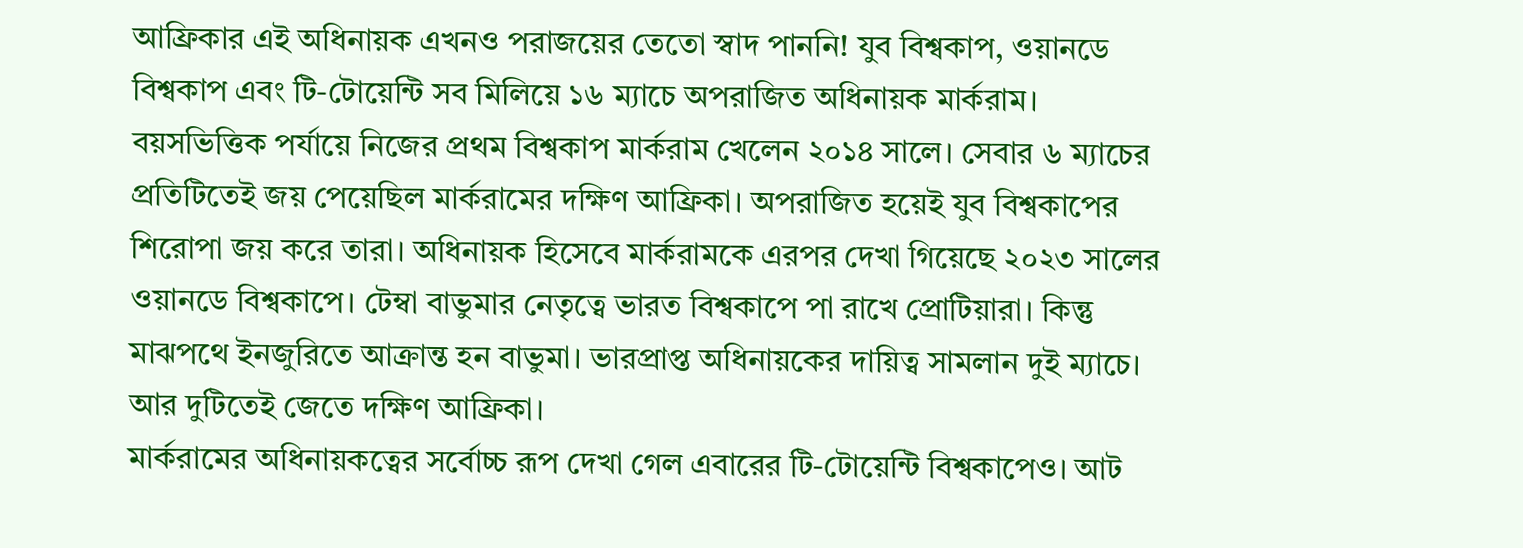আফ্রিকার এই অধিনায়ক এখনও পরাজয়ের তেতো স্বাদ পাননি! যুব বিশ্বকাপ, ওয়ানডে বিশ্বকাপ এবং টি-টোয়েন্টি সব মিলিয়ে ১৬ ম্যাচে অপরাজিত অধিনায়ক মার্করাম।
বয়সভিত্তিক পর্যায়ে নিজের প্রথম বিশ্বকাপ মার্করাম খেলেন ২০১৪ সালে। সেবার ৬ ম্যাচের প্রতিটিতেই জয় পেয়েছিল মার্করামের দক্ষিণ আফ্রিকা। অপরাজিত হয়েই যুব বিশ্বকাপের শিরোপা জয় করে তারা। অধিনায়ক হিসেবে মার্করামকে এরপর দেখা গিয়েছে ২০২৩ সালের ওয়ানডে বিশ্বকাপে। টেম্বা বাভুমার নেতৃত্বে ভারত বিশ্বকাপে পা রাখে প্রোটিয়ারা। কিন্তু মাঝপথে ইনজুরিতে আক্রান্ত হন বাভুমা। ভারপ্রাপ্ত অধিনায়কের দায়িত্ব সামলান দুই ম্যাচে। আর দুটিতেই জেতে দক্ষিণ আফ্রিকা।
মার্করামের অধিনায়কত্বের সর্বোচ্চ রূপ দেখা গেল এবারের টি-টোয়েন্টি বিশ্বকাপেও। আট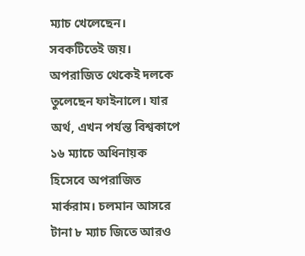ম্যাচ খেলেছেন। সবকটিতেই জয়। অপরাজিত থেকেই দলকে তুলেছেন ফাইনালে। যার অর্থ, এখন পর্যন্ত বিশ্বকাপে ১৬ ম্যাচে অধিনায়ক হিসেবে অপরাজিত মার্করাম। চলমান আসরে টানা ৮ ম্যাচ জিতে আরও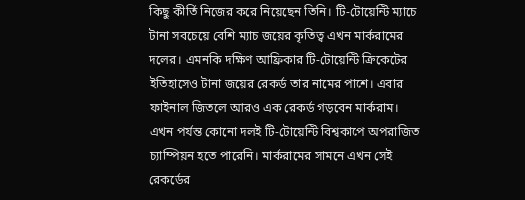কিছু কীর্তি নিজের করে নিয়েছেন তিনি। টি-টোয়েন্টি ম্যাচে টানা সবচেয়ে বেশি ম্যাচ জয়ের কৃতিত্ব এখন মার্করামের দলের। এমনকি দক্ষিণ আফ্রিকার টি-টোয়েন্টি ক্রিকেটের ইতিহাসেও টানা জয়ের রেকর্ড তার নামের পাশে। এবার ফাইনাল জিতলে আরও এক রেকর্ড গড়বেন মার্করাম। এখন পর্যন্ত কোনো দলই টি-টোয়েন্টি বিশ্বকাপে অপরাজিত চ্যাম্পিয়ন হতে পারেনি। মার্করামের সামনে এখন সেই রেকর্ডের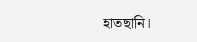হাতছানি।